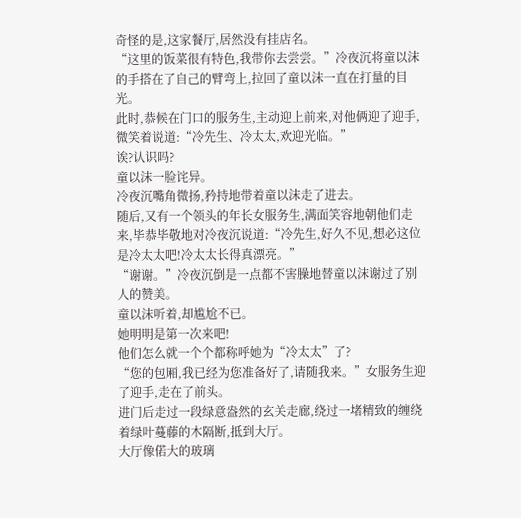奇怪的是,这家餐厅,居然没有挂店名。
“这里的饭菜很有特色,我带你去尝尝。”冷夜沉将童以沫的手搭在了自己的臂弯上,拉回了童以沫一直在打量的目光。
此时,恭候在门口的服务生,主动迎上前来,对他俩迎了迎手,微笑着说道:“冷先生、冷太太,欢迎光临。”
诶?认识吗?
童以沫一脸诧异。
冷夜沉嘴角微扬,矜持地带着童以沫走了进去。
随后,又有一个领头的年长女服务生,满面笑容地朝他们走来,毕恭毕敬地对冷夜沉说道:“冷先生,好久不见,想必这位是冷太太吧!冷太太长得真漂亮。”
“谢谢。”冷夜沉倒是一点都不害臊地替童以沫谢过了别人的赞美。
童以沫听着,却尴尬不已。
她明明是第一次来吧!
他们怎么就一个个都称呼她为“冷太太”了?
“您的包厢,我已经为您准备好了,请随我来。”女服务生迎了迎手,走在了前头。
进门后走过一段绿意盎然的玄关走廊,绕过一堵精致的缠绕着绿叶蔓藤的木隔断,抵到大厅。
大厅像偌大的玻璃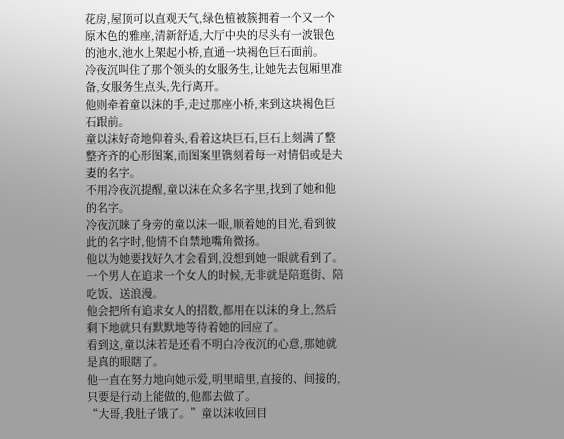花房,屋顶可以直观天气,绿色植被簇拥着一个又一个原木色的雅座,清新舒适,大厅中央的尽头有一波银色的池水,池水上架起小桥,直通一块褐色巨石面前。
冷夜沉叫住了那个领头的女服务生,让她先去包厢里准备,女服务生点头,先行离开。
他则牵着童以沫的手,走过那座小桥,来到这块褐色巨石跟前。
童以沫好奇地仰着头,看着这块巨石,巨石上刻满了整整齐齐的心形图案,而图案里镌刻着每一对情侣或是夫妻的名字。
不用冷夜沉提醒,童以沫在众多名字里,找到了她和他的名字。
冷夜沉睐了身旁的童以沫一眼,顺着她的目光,看到彼此的名字时,他情不自禁地嘴角微扬。
他以为她要找好久才会看到,没想到她一眼就看到了。
一个男人在追求一个女人的时候,无非就是陪逛街、陪吃饭、送浪漫。
他会把所有追求女人的招数,都用在以沫的身上,然后剩下地就只有默默地等待着她的回应了。
看到这,童以沫若是还看不明白冷夜沉的心意,那她就是真的眼瞎了。
他一直在努力地向她示爱,明里暗里,直接的、间接的,只要是行动上能做的,他都去做了。
“大哥,我肚子饿了。”童以沫收回目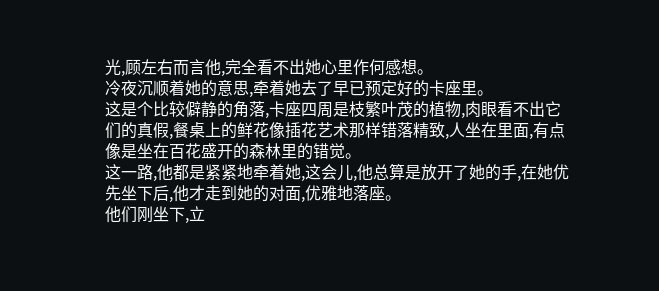光,顾左右而言他,完全看不出她心里作何感想。
冷夜沉顺着她的意思,牵着她去了早已预定好的卡座里。
这是个比较僻静的角落,卡座四周是枝繁叶茂的植物,肉眼看不出它们的真假,餐桌上的鲜花像插花艺术那样错落精致,人坐在里面,有点像是坐在百花盛开的森林里的错觉。
这一路,他都是紧紧地牵着她,这会儿,他总算是放开了她的手,在她优先坐下后,他才走到她的对面,优雅地落座。
他们刚坐下,立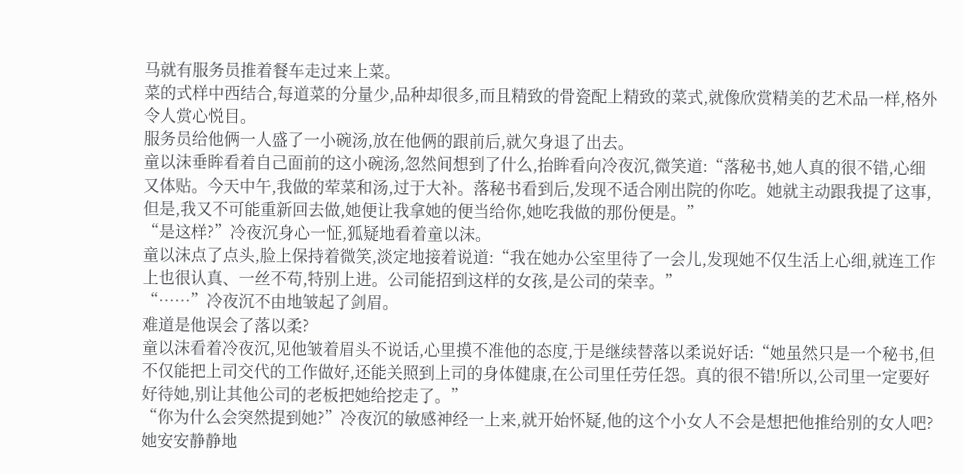马就有服务员推着餐车走过来上菜。
菜的式样中西结合,每道菜的分量少,品种却很多,而且精致的骨瓷配上精致的菜式,就像欣赏精美的艺术品一样,格外令人赏心悦目。
服务员给他俩一人盛了一小碗汤,放在他俩的跟前后,就欠身退了出去。
童以沫垂眸看着自己面前的这小碗汤,忽然间想到了什么,抬眸看向冷夜沉,微笑道:“落秘书,她人真的很不错,心细又体贴。今天中午,我做的荤菜和汤,过于大补。落秘书看到后,发现不适合刚出院的你吃。她就主动跟我提了这事,但是,我又不可能重新回去做,她便让我拿她的便当给你,她吃我做的那份便是。”
“是这样?”冷夜沉身心一怔,狐疑地看着童以沫。
童以沫点了点头,脸上保持着微笑,淡定地接着说道:“我在她办公室里待了一会儿,发现她不仅生活上心细,就连工作上也很认真、一丝不苟,特别上进。公司能招到这样的女孩,是公司的荣幸。”
“……”冷夜沉不由地皱起了剑眉。
难道是他误会了落以柔?
童以沫看着冷夜沉,见他皱着眉头不说话,心里摸不准他的态度,于是继续替落以柔说好话:“她虽然只是一个秘书,但不仅能把上司交代的工作做好,还能关照到上司的身体健康,在公司里任劳任怨。真的很不错!所以,公司里一定要好好待她,别让其他公司的老板把她给挖走了。”
“你为什么会突然提到她?”冷夜沉的敏感神经一上来,就开始怀疑,他的这个小女人不会是想把他推给别的女人吧?
她安安静静地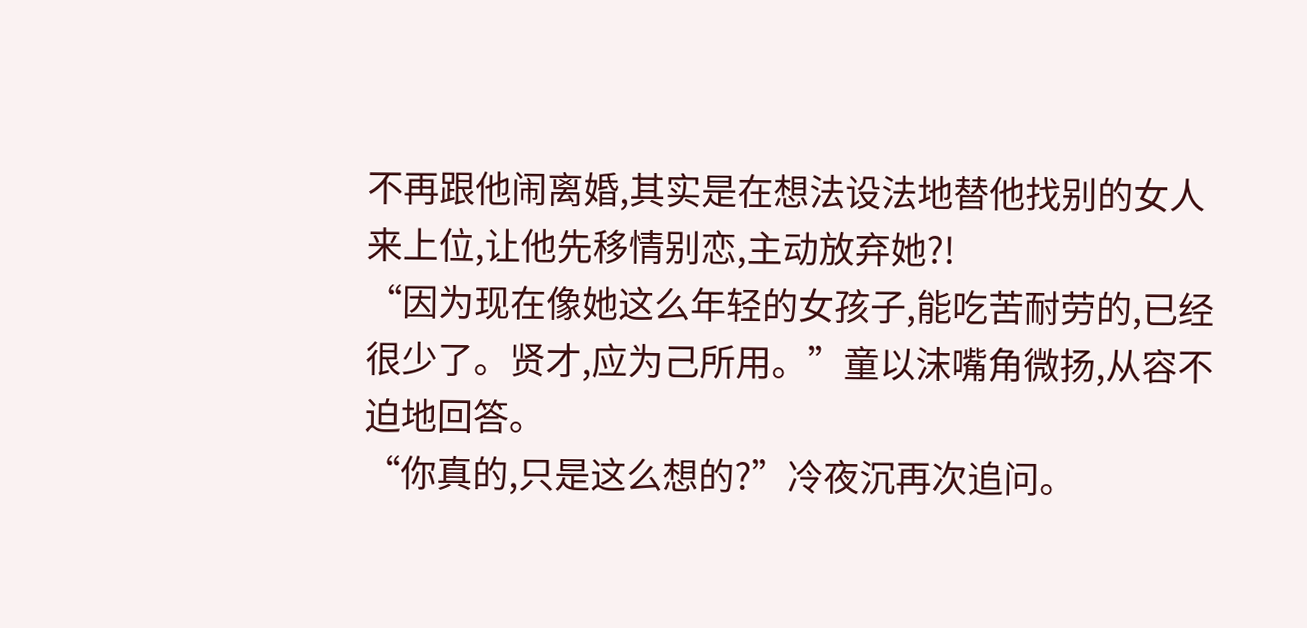不再跟他闹离婚,其实是在想法设法地替他找别的女人来上位,让他先移情别恋,主动放弃她?!
“因为现在像她这么年轻的女孩子,能吃苦耐劳的,已经很少了。贤才,应为己所用。”童以沫嘴角微扬,从容不迫地回答。
“你真的,只是这么想的?”冷夜沉再次追问。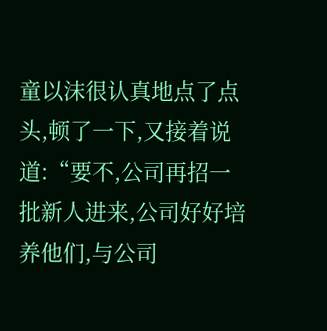童以沫很认真地点了点头,顿了一下,又接着说道:“要不,公司再招一批新人进来,公司好好培养他们,与公司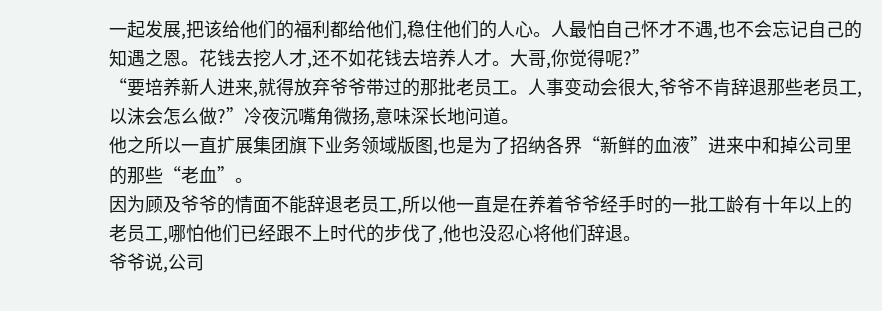一起发展,把该给他们的福利都给他们,稳住他们的人心。人最怕自己怀才不遇,也不会忘记自己的知遇之恩。花钱去挖人才,还不如花钱去培养人才。大哥,你觉得呢?”
“要培养新人进来,就得放弃爷爷带过的那批老员工。人事变动会很大,爷爷不肯辞退那些老员工,以沫会怎么做?”冷夜沉嘴角微扬,意味深长地问道。
他之所以一直扩展集团旗下业务领域版图,也是为了招纳各界“新鲜的血液”进来中和掉公司里的那些“老血”。
因为顾及爷爷的情面不能辞退老员工,所以他一直是在养着爷爷经手时的一批工龄有十年以上的老员工,哪怕他们已经跟不上时代的步伐了,他也没忍心将他们辞退。
爷爷说,公司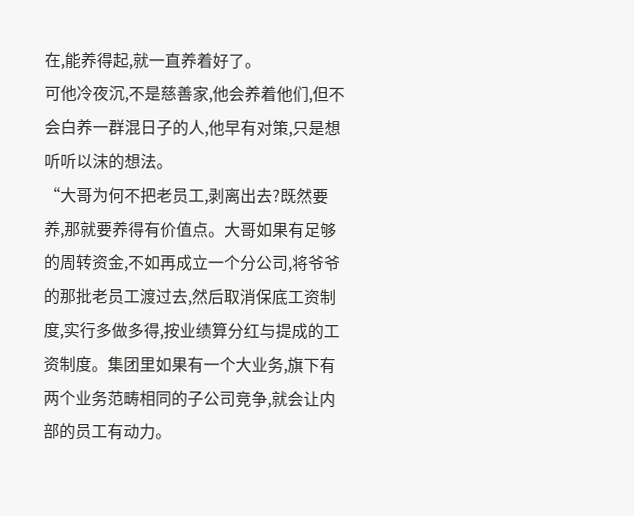在,能养得起,就一直养着好了。
可他冷夜沉,不是慈善家,他会养着他们,但不会白养一群混日子的人,他早有对策,只是想听听以沫的想法。
“大哥为何不把老员工,剥离出去?既然要养,那就要养得有价值点。大哥如果有足够的周转资金,不如再成立一个分公司,将爷爷的那批老员工渡过去,然后取消保底工资制度,实行多做多得,按业绩算分红与提成的工资制度。集团里如果有一个大业务,旗下有两个业务范畴相同的子公司竞争,就会让内部的员工有动力。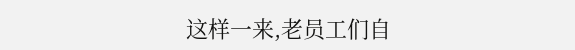这样一来,老员工们自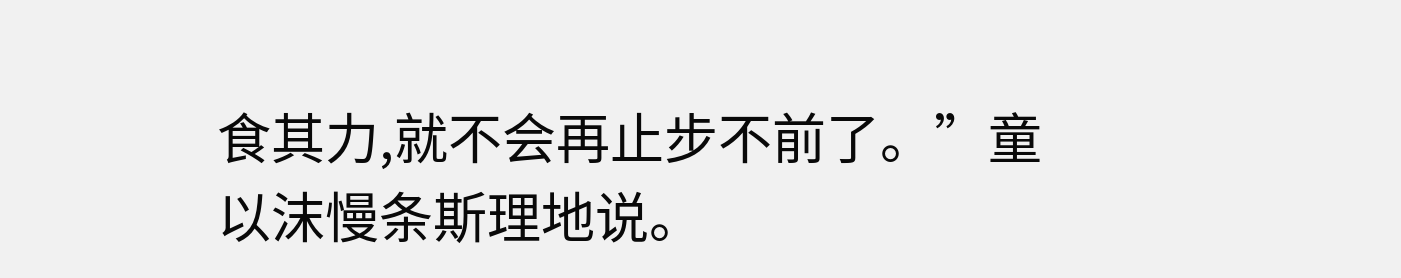食其力,就不会再止步不前了。”童以沫慢条斯理地说。